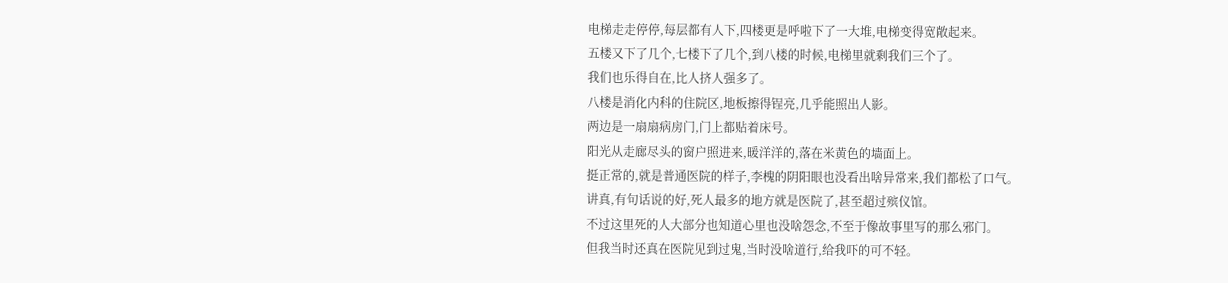电梯走走停停,每层都有人下,四楼更是呼啦下了一大堆,电梯变得宽敞起来。
五楼又下了几个,七楼下了几个,到八楼的时候,电梯里就剩我们三个了。
我们也乐得自在,比人挤人强多了。
八楼是消化内科的住院区,地板擦得锃亮,几乎能照出人影。
两边是一扇扇病房门,门上都贴着床号。
阳光从走廊尽头的窗户照进来,暖洋洋的,落在米黄色的墙面上。
挺正常的,就是普通医院的样子,李槐的阴阳眼也没看出啥异常来,我们都松了口气。
讲真,有句话说的好,死人最多的地方就是医院了,甚至超过殡仪馆。
不过这里死的人大部分也知道心里也没啥怨念,不至于像故事里写的那么邪门。
但我当时还真在医院见到过鬼,当时没啥道行,给我吓的可不轻。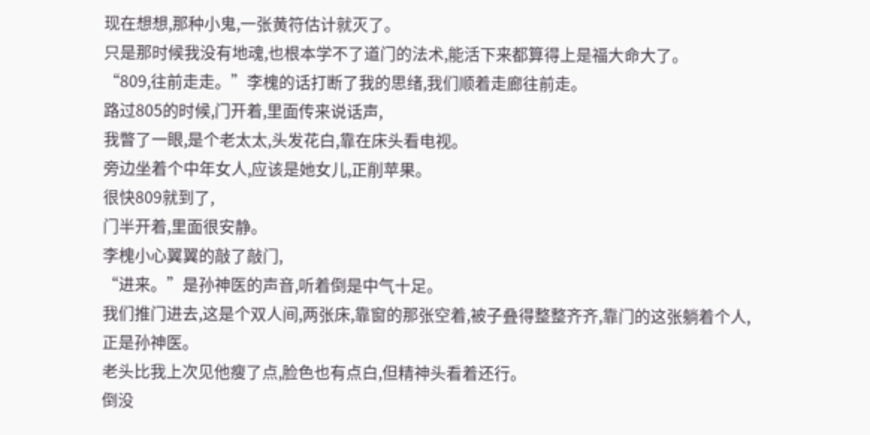现在想想,那种小鬼,一张黄符估计就灭了。
只是那时候我没有地魂,也根本学不了道门的法术,能活下来都算得上是福大命大了。
“809,往前走走。”李槐的话打断了我的思绪,我们顺着走廊往前走。
路过805的时候,门开着,里面传来说话声,
我瞥了一眼,是个老太太,头发花白,靠在床头看电视。
旁边坐着个中年女人,应该是她女儿,正削苹果。
很快809就到了,
门半开着,里面很安静。
李槐小心翼翼的敲了敲门,
“进来。”是孙神医的声音,听着倒是中气十足。
我们推门进去,这是个双人间,两张床,靠窗的那张空着,被子叠得整整齐齐,靠门的这张躺着个人,正是孙神医。
老头比我上次见他瘦了点,脸色也有点白,但精神头看着还行。
倒没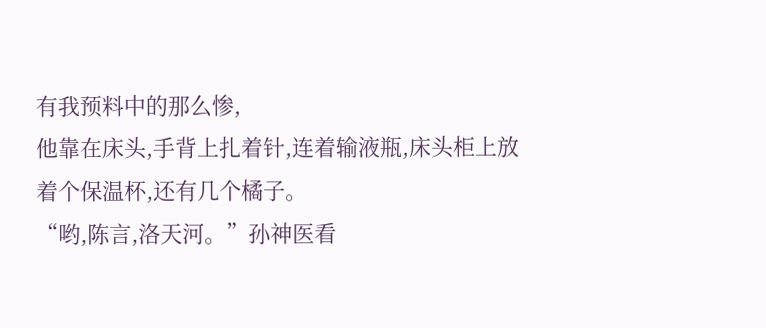有我预料中的那么惨,
他靠在床头,手背上扎着针,连着输液瓶,床头柜上放着个保温杯,还有几个橘子。
“哟,陈言,洛天河。”孙神医看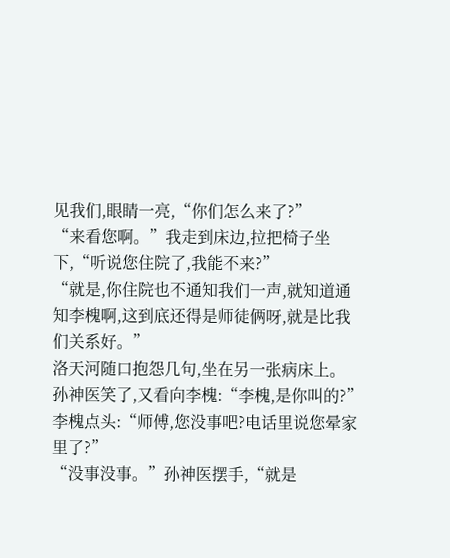见我们,眼睛一亮,“你们怎么来了?”
“来看您啊。”我走到床边,拉把椅子坐下,“听说您住院了,我能不来?”
“就是,你住院也不通知我们一声,就知道通知李槐啊,这到底还得是师徒俩呀,就是比我们关系好。”
洛天河随口抱怨几句,坐在另一张病床上。
孙神医笑了,又看向李槐:“李槐,是你叫的?”
李槐点头:“师傅,您没事吧?电话里说您晕家里了?”
“没事没事。”孙神医摆手,“就是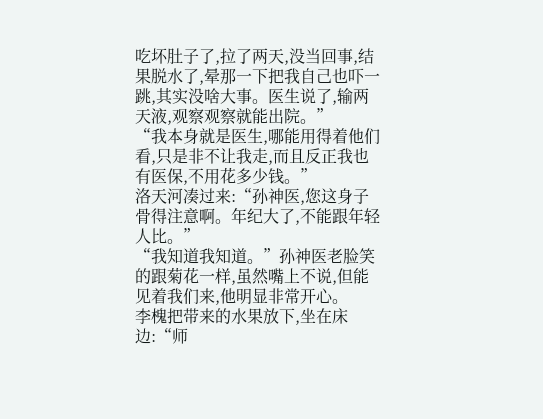吃坏肚子了,拉了两天,没当回事,结果脱水了,晕那一下把我自己也吓一跳,其实没啥大事。医生说了,输两天液,观察观察就能出院。”
“我本身就是医生,哪能用得着他们看,只是非不让我走,而且反正我也有医保,不用花多少钱。”
洛天河凑过来:“孙神医,您这身子骨得注意啊。年纪大了,不能跟年轻人比。”
“我知道我知道。”孙神医老脸笑的跟菊花一样,虽然嘴上不说,但能见着我们来,他明显非常开心。
李槐把带来的水果放下,坐在床边:“师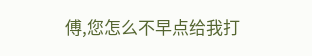傅,您怎么不早点给我打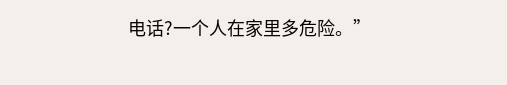电话?一个人在家里多危险。”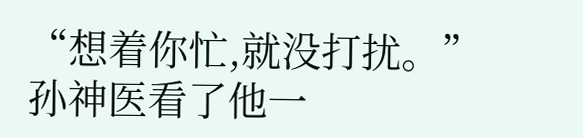“想着你忙,就没打扰。”孙神医看了他一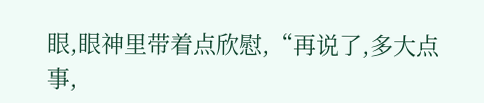眼,眼神里带着点欣慰,“再说了,多大点事,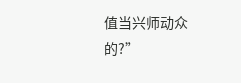值当兴师动众的?”